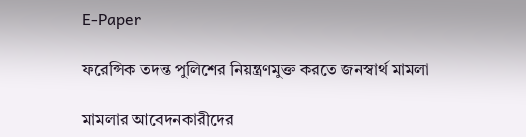E-Paper

ফরেন্সিক তদন্ত পুলি‌শের নিয়ন্ত্রণমুক্ত করতে জনস্বার্থ মামলা

মামলার আবেদনকারীদের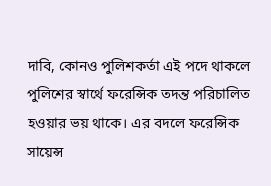দাবি, কোনও পুলিশকর্তা এই পদে থাকলে পুলিশের স্বার্থে ফরেন্সিক তদন্ত পরিচালিত হওয়ার ভয় থাকে। এর বদলে ফরেন্সিক সায়েন্স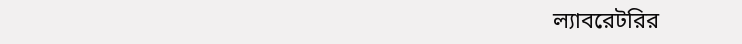ল্যাবরেটরির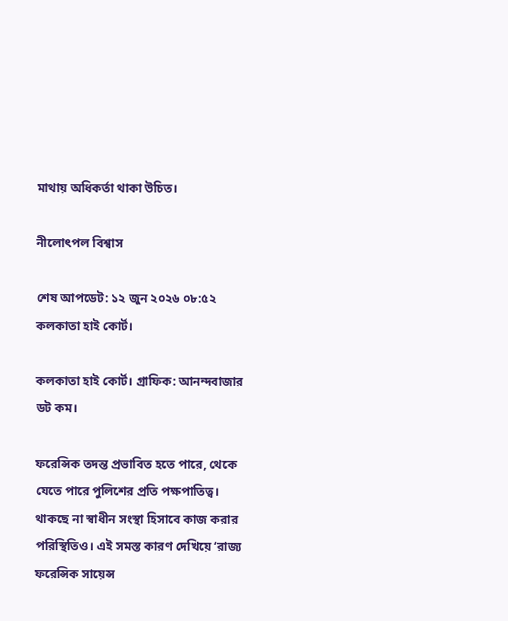মাথায় অধিকর্তা থাকা উচিত।

নীলোৎপল বিশ্বাস

শেষ আপডেট: ১২ জুন ২০২৬ ০৮:৫২
কলকাতা হাই কোর্ট।

কলকাতা হাই কোর্ট। গ্রাফিক: আনন্দবাজার ডট কম।

ফরেন্সিক তদন্ত প্রভাবিত হতে পারে, থেকে যেতে পারে পুলিশের প্রতি পক্ষপাতিত্ব। থাকছে না স্বাধীন সংস্থা হিসাবে কাজ করার পরিস্থিতিও। এই সমস্ত কারণ দেখিয়ে ‘রাজ্য ফরেন্সিক সায়েন্স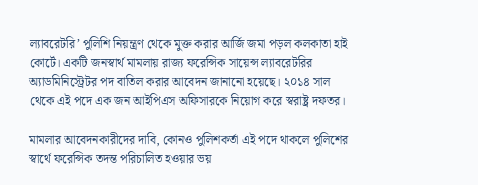ল্যাবরেটরি’ পুলিশি নিয়ন্ত্রণ থেকে মুক্ত করার আর্জি জমা পড়ল কলকাতা হাই কোর্টে। একটি জনস্বার্থ মামলায় রাজ্য ফরেন্সিক সায়েন্স ল্যাবরেটরির অ্যাডমিনিস্ট্রেটর পদ বাতিল করার আবেদন জানানো হয়েছে। ২০১৪ সাল থেকে এই পদে এক জন আইপিএস অফিসারকে নিয়োগ করে স্বরাষ্ট্র দফতর।

মামলার আবেদনকারীদের দাবি, কোনও পুলিশকর্তা এই পদে থাকলে পুলিশের স্বার্থে ফরেন্সিক তদন্ত পরিচালিত হওয়ার ভয়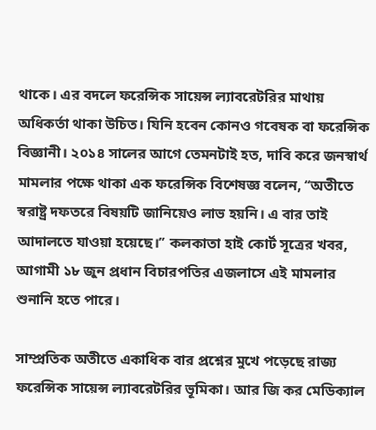থাকে। এর বদলে ফরেন্সিক সায়েন্স ল্যাবরেটরির মাথায় অধিকর্তা থাকা উচিত। যিনি হবেন কোনও গবেষক বা ফরেন্সিক বিজ্ঞানী। ২০১৪ সালের আগে তেমনটাই হত, দাবি করে জনস্বার্থ মামলার পক্ষে থাকা এক ফরেন্সিক বিশেষজ্ঞ বলেন, ‘‘অতীতে স্বরাষ্ট্র দফতরে বিষয়টি জানিয়েও লাভ হয়নি। এ বার তাই আদালতে যাওয়া হয়েছে।’’ কলকাতা হাই কোর্ট সূত্রের খবর, আগামী ১৮ জুন প্রধান বিচারপতির এজলাসে এই মামলার শুনানি হতে পারে।

সাম্প্রতিক অতীতে একাধিক বার প্রশ্নের মুখে পড়েছে রাজ্য ফরেন্সিক সায়েন্স ল্যাবরেটরির ভূমিকা। আর জি কর মেডিক্যাল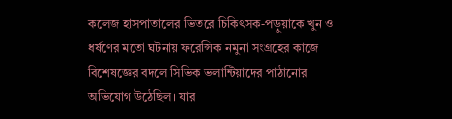কলেজ হাসপাতালের ভিতরে চিকিৎসক-পড়ুয়াকে খুন ও ধর্ষণের মতো ঘটনায় ফরেন্সিক নমুনা সংগ্রহের কাজে বিশেষজ্ঞের বদলে সিভিক ভলান্টিয়াদের পাঠানোর অভিযোগ উঠেছিল। যার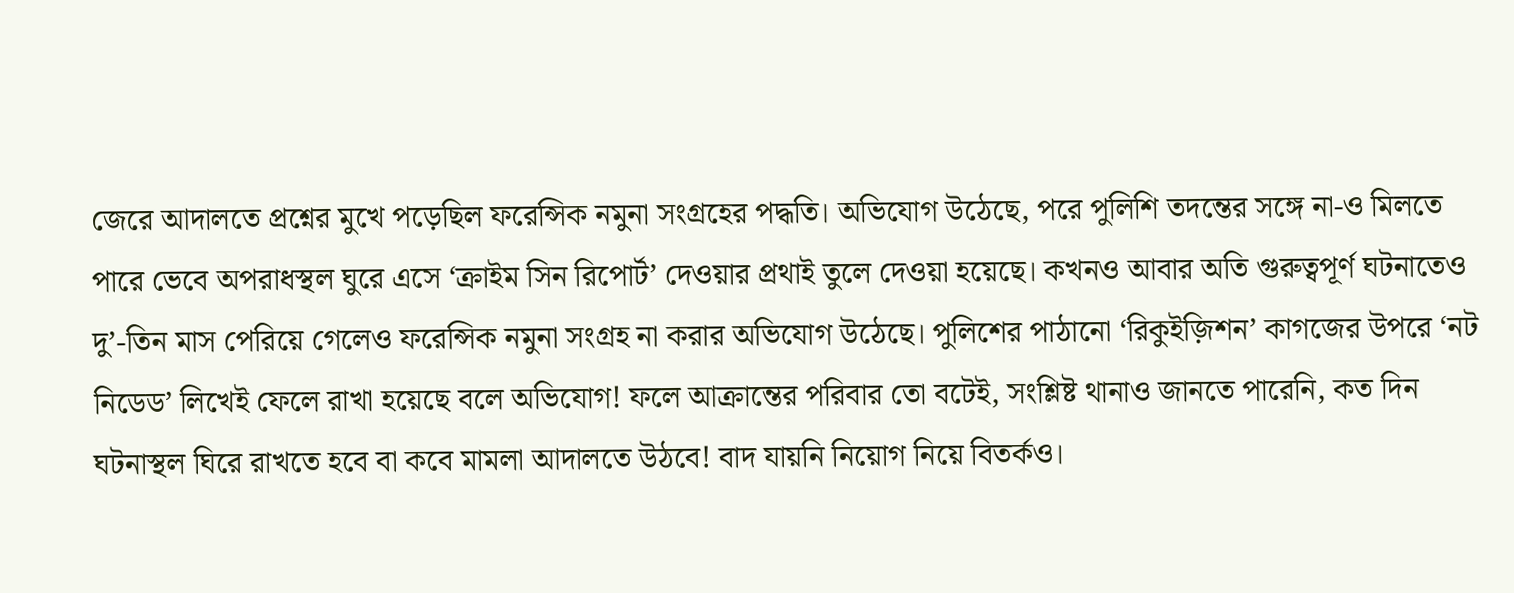জেরে আদালতে প্রশ্নের মুখে পড়েছিল ফরেন্সিক নমুনা সংগ্রহের পদ্ধতি। অভিযোগ উঠেছে, পরে পুলিশি তদন্তের সঙ্গে না-ও মিলতে পারে ভেবে অপরাধস্থল ঘুরে এসে ‘ক্রাইম সিন রিপোর্ট’ দেওয়ার প্রথাই তুলে দেওয়া হয়েছে। কখনও আবার অতি গুরুত্বপূর্ণ ঘটনাতেও দু’-তিন মাস পেরিয়ে গেলেও ফরেন্সিক নমুনা সংগ্রহ না করার অভিযোগ উঠেছে। পুলিশের পাঠানো ‘রিকুইজ়িশন’ কাগজের উপরে ‘নট নিডেড’ লিখেই ফেলে রাখা হয়েছে বলে অভিযোগ! ফলে আক্রান্তের পরিবার তো বটেই, সংশ্লিষ্ট থানাও জানতে পারেনি, কত দিন ঘটনাস্থল ঘিরে রাখতে হবে বা কবে মামলা আদালতে উঠবে! বাদ যায়নি নিয়োগ নিয়ে বিতর্কও।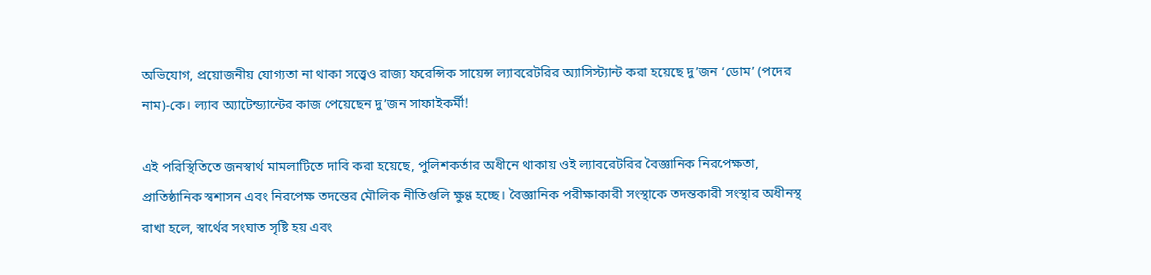অভিযোগ, প্রয়োজনীয় যোগ্যতা না থাকা সত্ত্বেও রাজ্য ফরেন্সিক সায়েন্স ল্যাবরেটরির অ্যাসিস্ট্যান্ট করা হয়েছে দু’জন ‘ডোম’ (পদের নাম)-কে। ল্যাব অ্যাটেন্ড্যান্টের কাজ পেয়েছেন দু’জন সাফাইকর্মী!

এই পরিস্থিতিতে জনস্বার্থ মামলাটিতে দাবি করা হয়েছে, পুলিশকর্তার অধীনে থাকায় ওই ল্যাবরেটরির বৈজ্ঞানিক নিরপেক্ষতা, প্রাতিষ্ঠানিক স্বশাসন এবং নিরপেক্ষ তদন্তের মৌলিক নীতিগুলি ক্ষুণ্ণ হচ্ছে। বৈজ্ঞানিক পরীক্ষাকারী সংস্থাকে তদন্তকারী সংস্থার অধীনস্থ রাখা হলে, স্বার্থের সংঘাত সৃষ্টি হয় এবং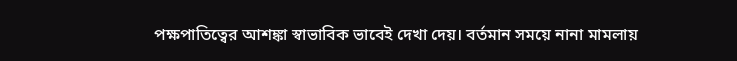পক্ষপাতিত্বের আশঙ্কা স্বাভাবিক ভাবেই দেখা দেয়। বর্তমান সময়ে নানা মামলায়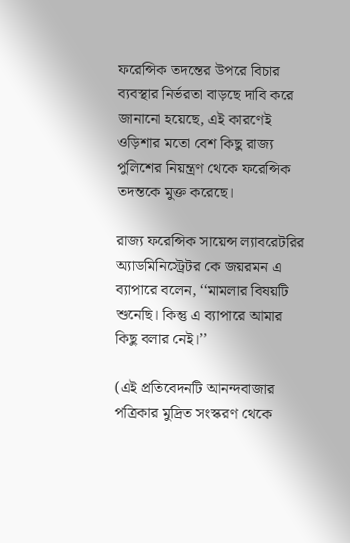ফরেন্সিক তদন্তের উপরে বিচার ব্যবস্থার নির্ভরতা বাড়ছে দাবি করে জানানো হয়েছে, এই কারণেই ওড়িশার মতো বেশ কিছু রাজ্য পুলিশের নিয়ন্ত্রণ থেকে ফরেন্সিক তদন্তকে মুক্ত করেছে।

রাজ্য ফরেন্সিক সায়েন্স ল্যাবরেটরির অ্যাডমিনিস্ট্রেটর কে জয়রমন এ ব্যাপারে বলেন, ‘‘মামলার বিষয়টি শুনেছি। কিন্তু এ ব্যাপারে আমার কিছু বলার নেই।’’

(এই প্রতিবেদনটি আনন্দবাজার পত্রিকার মুদ্রিত সংস্করণ থেকে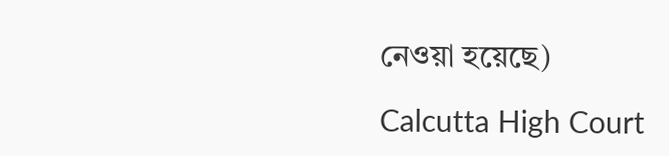নেওয়া হয়েছে)

Calcutta High Court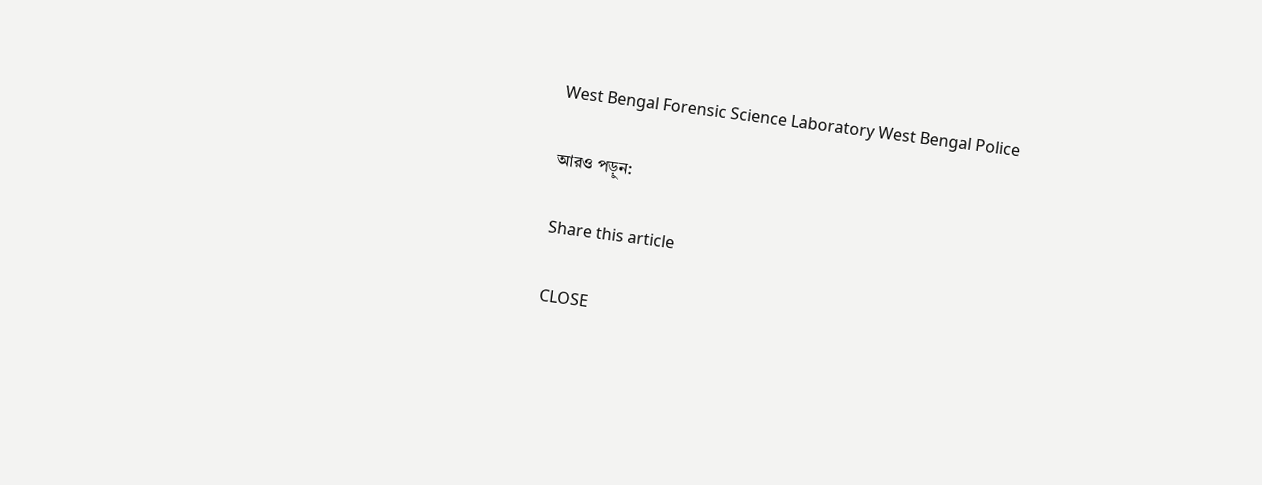West Bengal Forensic Science Laboratory West Bengal Police

আরও পড়ুন:

Share this article

CLOSE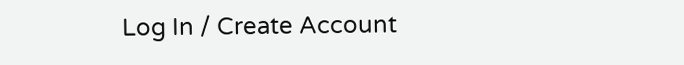Log In / Create Account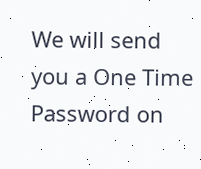We will send you a One Time Password on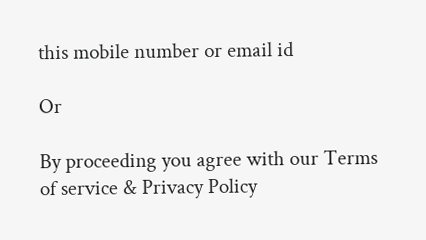this mobile number or email id

Or

By proceeding you agree with our Terms of service & Privacy Policy